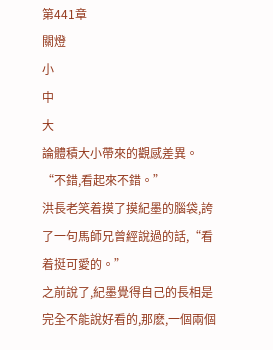第441章
關燈
小
中
大
論體積大小帶來的觀感差異。
“不錯,看起來不錯。”
洪長老笑着摸了摸紀墨的腦袋,誇了一句馬師兄曾經說過的話,“看着挺可愛的。”
之前說了,紀墨覺得自己的長相是完全不能說好看的,那麽,一個兩個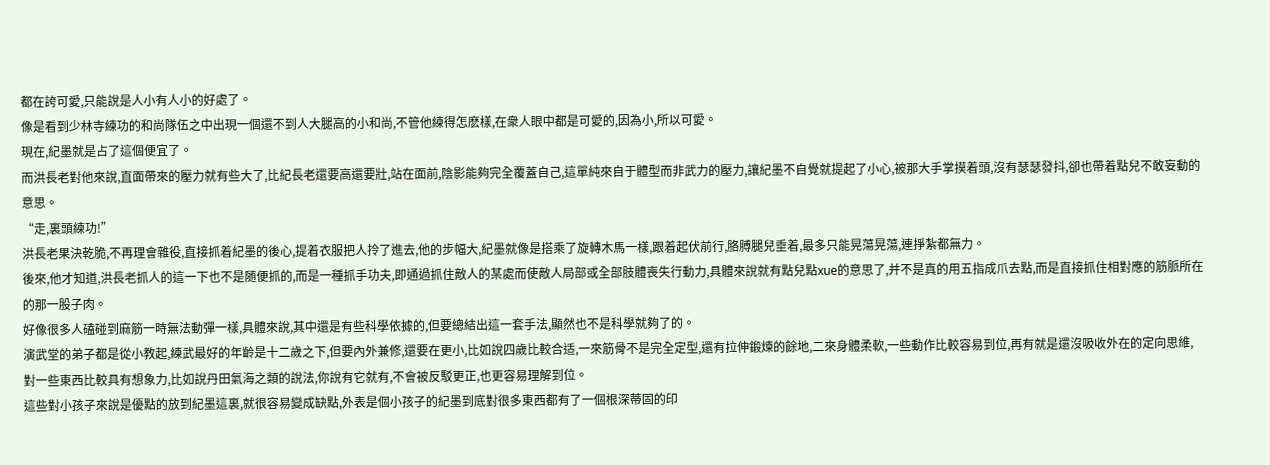都在誇可愛,只能說是人小有人小的好處了。
像是看到少林寺練功的和尚隊伍之中出現一個還不到人大腿高的小和尚,不管他練得怎麽樣,在衆人眼中都是可愛的,因為小,所以可愛。
現在,紀墨就是占了這個便宜了。
而洪長老對他來說,直面帶來的壓力就有些大了,比紀長老還要高還要壯,站在面前,陰影能夠完全覆蓋自己,這單純來自于體型而非武力的壓力,讓紀墨不自覺就提起了小心,被那大手掌摸着頭,沒有瑟瑟發抖,卻也帶着點兒不敢妄動的意思。
“走,裏頭練功!”
洪長老果決乾脆,不再理會雜役,直接抓着紀墨的後心,提着衣服把人拎了進去,他的步幅大,紀墨就像是搭乘了旋轉木馬一樣,跟着起伏前行,胳膊腿兒垂着,最多只能晃蕩晃蕩,連掙紮都無力。
後來,他才知道,洪長老抓人的這一下也不是随便抓的,而是一種抓手功夫,即通過抓住敵人的某處而使敵人局部或全部肢體喪失行動力,具體來說就有點兒點xue的意思了,并不是真的用五指成爪去點,而是直接抓住相對應的筋脈所在的那一股子肉。
好像很多人磕碰到麻筋一時無法動彈一樣,具體來說,其中還是有些科學依據的,但要總結出這一套手法,顯然也不是科學就夠了的。
演武堂的弟子都是從小教起,練武最好的年齡是十二歲之下,但要內外兼修,還要在更小,比如說四歲比較合适,一來筋骨不是完全定型,還有拉伸鍛煉的餘地,二來身體柔軟,一些動作比較容易到位,再有就是還沒吸收外在的定向思維,對一些東西比較具有想象力,比如說丹田氣海之類的說法,你說有它就有,不會被反駁更正,也更容易理解到位。
這些對小孩子來說是優點的放到紀墨這裏,就很容易變成缺點,外表是個小孩子的紀墨到底對很多東西都有了一個根深蒂固的印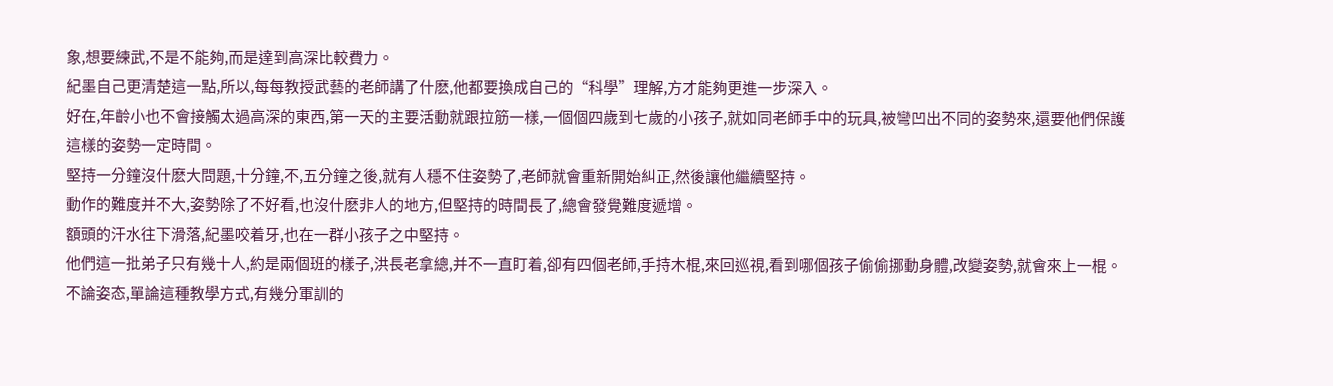象,想要練武,不是不能夠,而是達到高深比較費力。
紀墨自己更清楚這一點,所以,每每教授武藝的老師講了什麽,他都要換成自己的“科學”理解,方才能夠更進一步深入。
好在,年齡小也不會接觸太過高深的東西,第一天的主要活動就跟拉筋一樣,一個個四歲到七歲的小孩子,就如同老師手中的玩具,被彎凹出不同的姿勢來,還要他們保護這樣的姿勢一定時間。
堅持一分鐘沒什麽大問題,十分鐘,不,五分鐘之後,就有人穩不住姿勢了,老師就會重新開始糾正,然後讓他繼續堅持。
動作的難度并不大,姿勢除了不好看,也沒什麽非人的地方,但堅持的時間長了,總會發覺難度遞增。
額頭的汗水往下滑落,紀墨咬着牙,也在一群小孩子之中堅持。
他們這一批弟子只有幾十人,約是兩個班的樣子,洪長老拿總,并不一直盯着,卻有四個老師,手持木棍,來回巡視,看到哪個孩子偷偷挪動身體,改變姿勢,就會來上一棍。
不論姿态,單論這種教學方式,有幾分軍訓的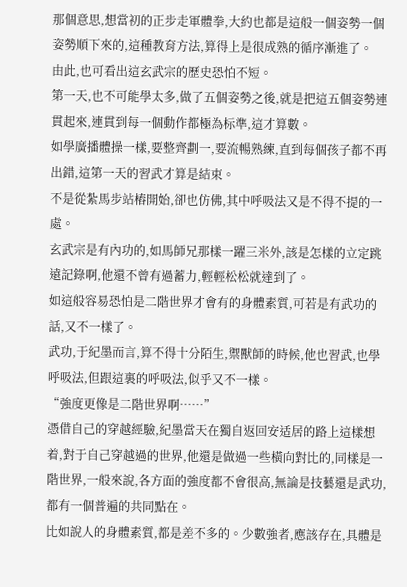那個意思,想當初的正步走軍體拳,大約也都是這般一個姿勢一個姿勢順下來的,這種教育方法,算得上是很成熟的循序漸進了。
由此,也可看出這玄武宗的歷史恐怕不短。
第一天,也不可能學太多,做了五個姿勢之後,就是把這五個姿勢連貫起來,連貫到每一個動作都極為标準,這才算數。
如學廣播體操一樣,要整齊劃一,要流暢熟練,直到每個孩子都不再出錯,這第一天的習武才算是結束。
不是從紮馬步站樁開始,卻也仿佛,其中呼吸法又是不得不提的一處。
玄武宗是有內功的,如馬師兄那樣一躍三米外,該是怎樣的立定跳遠記錄啊,他還不曾有過蓄力,輕輕松松就達到了。
如這般容易恐怕是二階世界才會有的身體素質,可若是有武功的話,又不一樣了。
武功,于紀墨而言,算不得十分陌生,禦獸師的時候,他也習武,也學呼吸法,但跟這裏的呼吸法,似乎又不一樣。
“強度更像是二階世界啊……”
憑借自己的穿越經驗,紀墨當天在獨自返回安适居的路上這樣想着,對于自己穿越過的世界,他還是做過一些橫向對比的,同樣是一階世界,一般來說,各方面的強度都不會很高,無論是技藝還是武功,都有一個普遍的共同點在。
比如說人的身體素質,都是差不多的。少數強者,應該存在,具體是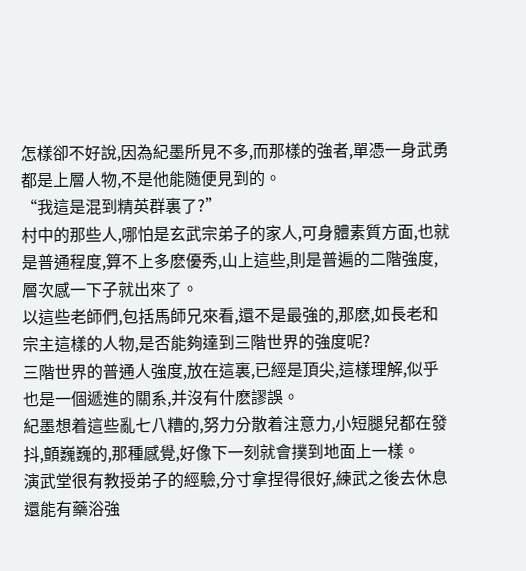怎樣卻不好說,因為紀墨所見不多,而那樣的強者,單憑一身武勇都是上層人物,不是他能随便見到的。
“我這是混到精英群裏了?”
村中的那些人,哪怕是玄武宗弟子的家人,可身體素質方面,也就是普通程度,算不上多麽優秀,山上這些,則是普遍的二階強度,層次感一下子就出來了。
以這些老師們,包括馬師兄來看,還不是最強的,那麽,如長老和宗主這樣的人物,是否能夠達到三階世界的強度呢?
三階世界的普通人強度,放在這裏,已經是頂尖,這樣理解,似乎也是一個遞進的關系,并沒有什麽謬誤。
紀墨想着這些亂七八糟的,努力分散着注意力,小短腿兒都在發抖,顫巍巍的,那種感覺,好像下一刻就會撲到地面上一樣。
演武堂很有教授弟子的經驗,分寸拿捏得很好,練武之後去休息還能有藥浴強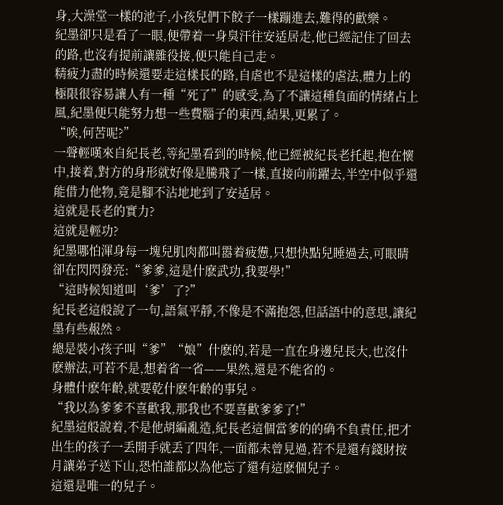身,大澡堂一樣的池子,小孩兒們下餃子一樣蹦進去,難得的歡樂。
紀墨卻只是看了一眼,便帶着一身臭汗往安适居走,他已經記住了回去的路,也沒有提前讓雜役接,便只能自己走。
精疲力盡的時候還要走這樣長的路,自虐也不是這樣的虐法,體力上的極限很容易讓人有一種“死了”的感受,為了不讓這種負面的情緒占上風,紀墨便只能努力想一些費腦子的東西,結果,更累了。
“唉,何苦呢?”
一聲輕嘆來自紀長老,等紀墨看到的時候,他已經被紀長老托起,抱在懷中,接着,對方的身形就好像是騰飛了一樣,直接向前躍去,半空中似乎還能借力他物,竟是腳不沾地地到了安适居。
這就是長老的實力?
這就是輕功?
紀墨哪怕渾身每一塊兒肌肉都叫嚣着疲憊,只想快點兒睡過去,可眼睛卻在閃閃發亮:“爹爹,這是什麽武功,我要學!”
“這時候知道叫‘爹’了?”
紀長老這般說了一句,語氣平靜,不像是不滿抱怨,但話語中的意思,讓紀墨有些赧然。
總是裝小孩子叫“爹”“娘”什麽的,若是一直在身邊兒長大,也沒什麽辦法,可若不是,想着省一省——果然,還是不能省的。
身體什麽年齡,就要乾什麽年齡的事兒。
“我以為爹爹不喜歡我,那我也不要喜歡爹爹了!”
紀墨這般說着,不是他胡編亂造,紀長老這個當爹的的确不負責任,把才出生的孩子一丢開手就丢了四年,一面都未曾見過,若不是還有錢財按月讓弟子送下山,恐怕誰都以為他忘了還有這麽個兒子。
這還是唯一的兒子。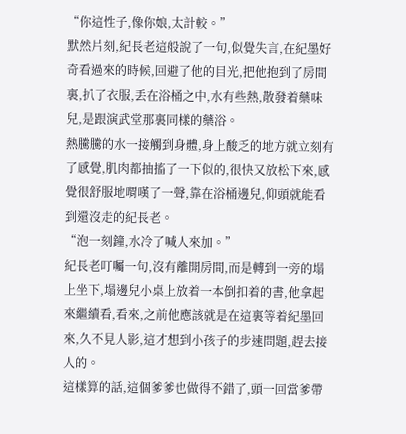“你這性子,像你娘,太計較。”
默然片刻,紀長老這般說了一句,似覺失言,在紀墨好奇看過來的時候,回避了他的目光,把他抱到了房間裏,扒了衣服,丢在浴桶之中,水有些熱,散發着藥味兒,是跟演武堂那裏同樣的藥浴。
熱騰騰的水一接觸到身體,身上酸乏的地方就立刻有了感覺,肌肉都抽搐了一下似的,很快又放松下來,感覺很舒服地喟嘆了一聲,靠在浴桶邊兒,仰頭就能看到還沒走的紀長老。
“泡一刻鐘,水冷了喊人來加。”
紀長老叮囑一句,沒有離開房間,而是轉到一旁的塌上坐下,塌邊兒小桌上放着一本倒扣着的書,他拿起來繼續看,看來,之前他應該就是在這裏等着紀墨回來,久不見人影,這才想到小孩子的步速問題,趕去接人的。
這樣算的話,這個爹爹也做得不錯了,頭一回當爹帶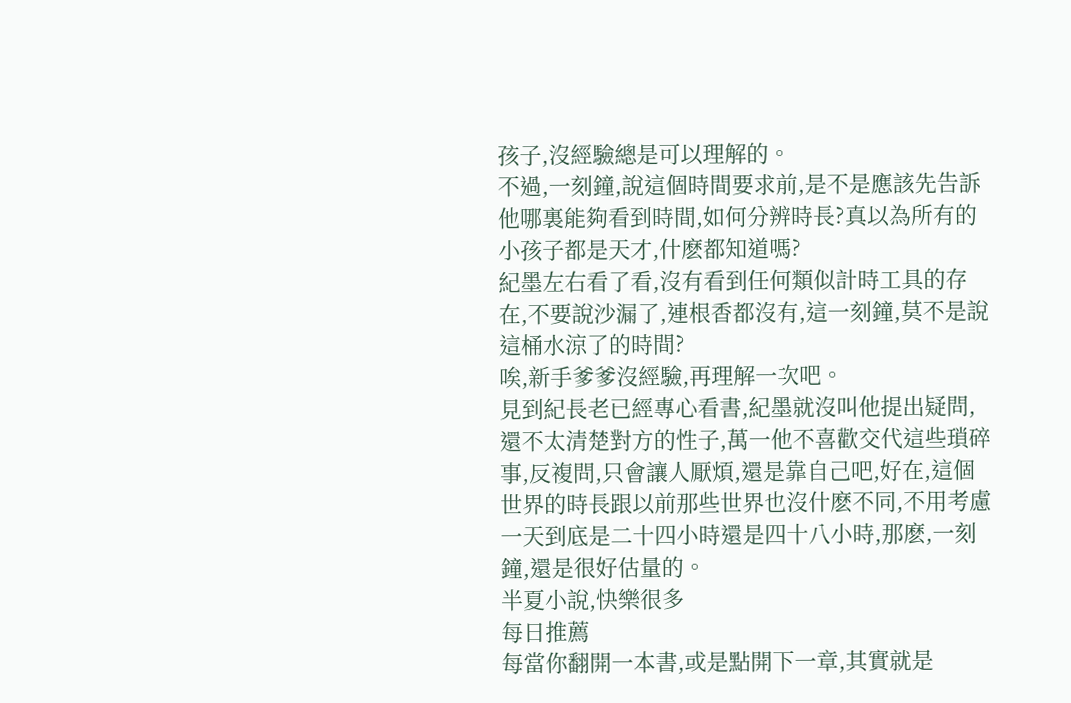孩子,沒經驗總是可以理解的。
不過,一刻鐘,說這個時間要求前,是不是應該先告訴他哪裏能夠看到時間,如何分辨時長?真以為所有的小孩子都是天才,什麽都知道嗎?
紀墨左右看了看,沒有看到任何類似計時工具的存在,不要說沙漏了,連根香都沒有,這一刻鐘,莫不是說這桶水涼了的時間?
唉,新手爹爹沒經驗,再理解一次吧。
見到紀長老已經專心看書,紀墨就沒叫他提出疑問,還不太清楚對方的性子,萬一他不喜歡交代這些瑣碎事,反複問,只會讓人厭煩,還是靠自己吧,好在,這個世界的時長跟以前那些世界也沒什麽不同,不用考慮一天到底是二十四小時還是四十八小時,那麽,一刻鐘,還是很好估量的。
半夏小說,快樂很多
每日推薦
每當你翻開一本書,或是點開下一章,其實就是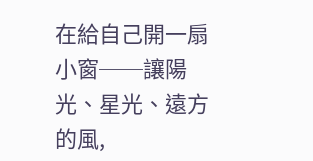在給自己開一扇小窗──讓陽光、星光、遠方的風,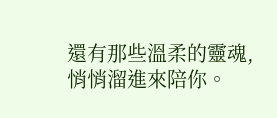還有那些溫柔的靈魂,悄悄溜進來陪你。